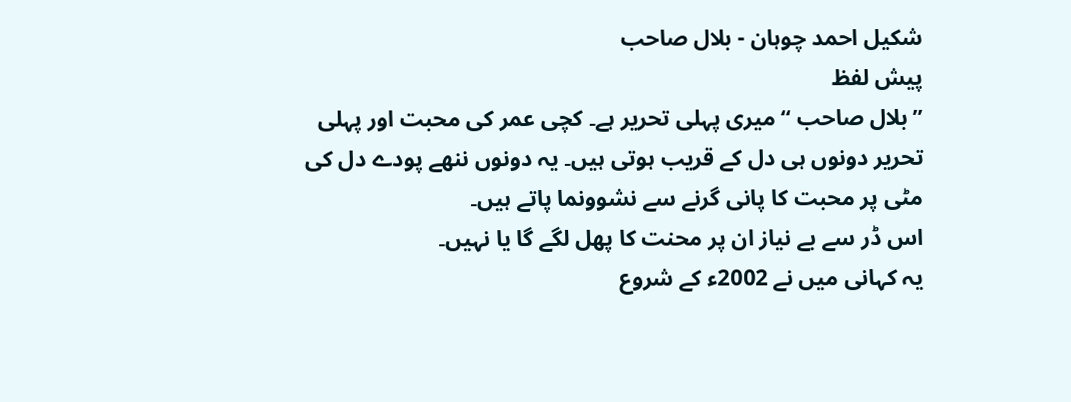شکیل احمد چوہان - بلال صاحب
پیش لفظ
”بلال صاحب “میری پہلی تحریر ہے۔ کچی عمر کی محبت اور پہلی تحریر دونوں ہی دل کے قریب ہوتی ہیں۔ یہ دونوں ننھے پودے دل کی مٹی پر محبت کا پانی گرنے سے نشوونما پاتے ہیں۔
اس ڈر سے بے نیاز ان پر محنت کا پھل لگے گا یا نہیں۔
یہ کہانی میں نے 2002ء کے شروع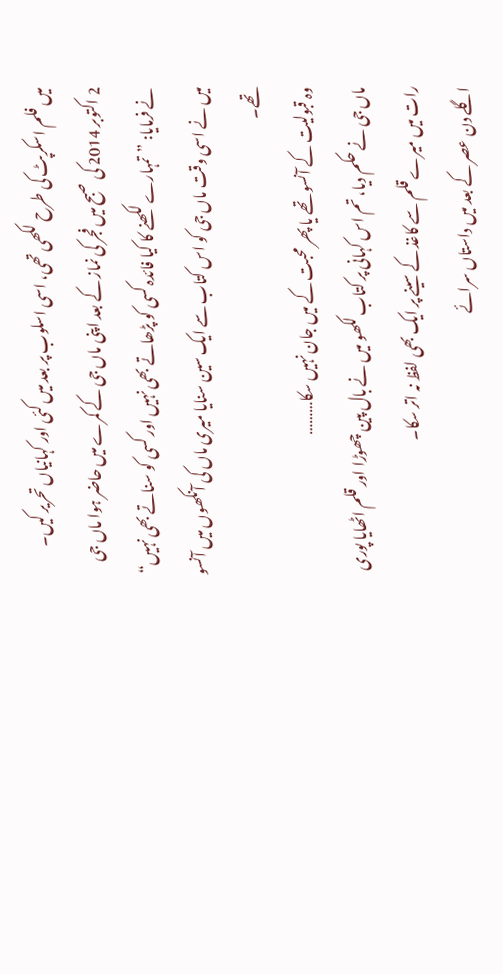میں فلم اسکرپٹ کی طرح لکھی تھی، اسی اسلوب پر بعد میں کئی اور کہانیاں تحریر کیں۔
2 اکتوبر 2014 کی صبح میں فجر کی نماز کے بعد اپنی ماں جی کے کمرے میں حاضر ہوا ماں جی نے فرمایا: ”تمہارے لکھنے کا کیا فائدہ کسی کو پڑھاتے بھی نہیں اور کسی کو سناتے بھی نہیں“ میں نے اسی وقت ماں جی کو اس کتاب سے ایک سین سنایا میری ماں کی آنکھوں میں آنسو تھے۔
وہ قبولیت کے آنسو تھے یا پھر محبت کے میں جان نہیں سکا………
ماں جی نے حکم دیا، تم اس کہانی پر کتاب لکھو میں نے بال پین چھوڑا اور قلم اٹھایا پوری رات میں میرے قلم سے کاغذ کے سینے پر ایک بھی لفظ نہ اتر سکا۔
اگلے دن عصر کے بعد میں داستاں سرائے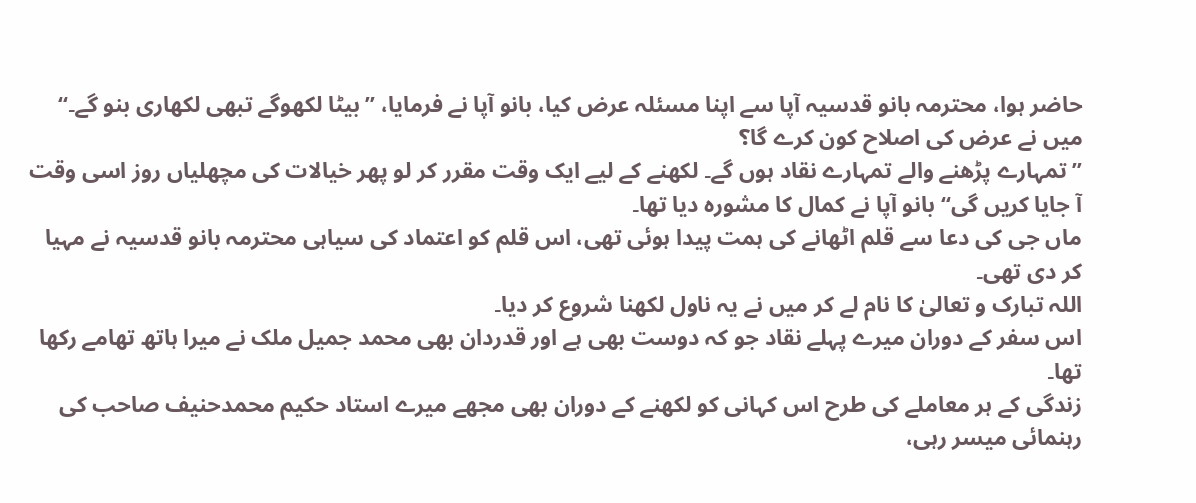حاضر ہوا، محترمہ بانو قدسیہ آپا سے اپنا مسئلہ عرض کیا، بانو آپا نے فرمایا، ”بیٹا لکھوگے تبھی لکھاری بنو گے۔“
میں نے عرض کی اصلاح کون کرے گا؟
”تمہارے پڑھنے والے تمہارے نقاد ہوں گے۔ لکھنے کے لیے ایک وقت مقرر کر لو پھر خیالات کی مچھلیاں روز اسی وقت آ جایا کریں گی“ بانو آپا نے کمال کا مشورہ دیا تھا۔
ماں جی کی دعا سے قلم اٹھانے کی ہمت پیدا ہوئی تھی، اس قلم کو اعتماد کی سیاہی محترمہ بانو قدسیہ نے مہیا کر دی تھی۔
اللہ تبارک و تعالیٰ کا نام لے کر میں نے یہ ناول لکھنا شروع کر دیا۔
اس سفر کے دوران میرے پہلے نقاد جو کہ دوست بھی ہے اور قدردان بھی محمد جمیل ملک نے میرا ہاتھ تھامے رکھا تھا۔
زندگی کے ہر معاملے کی طرح اس کہانی کو لکھنے کے دوران بھی مجھے میرے استاد حکیم محمدحنیف صاحب کی رہنمائی میسر رہی،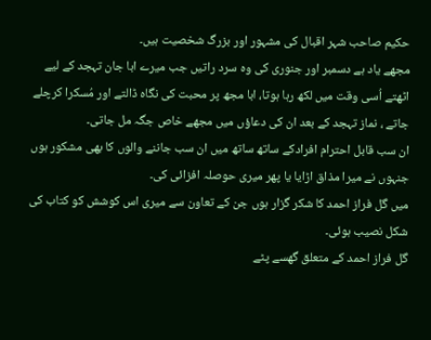حکیم صاحب شہر اقبال کی مشہور اور بزرگ شخصیت ہیں۔
مجھے یاد ہے دسمبر اور جنوری کی وہ سرد راتیں جب میرے ابا جان تہجد کے لیے اٹھتے اُسی وقت میں لکھ رہا ہوتا، ابا مجھ پر محبت کی نگاہ ڈالتے اور مُسکرا کرچلے جاتے ، نماز تہجد کے بعد ان کی دعاؤں میں مجھے خاص جگہ مل جاتی۔
ان سب قابل احترام افرادکے ساتھ ساتھ میں ان سب جاننے والوں کا بھی مشکور ہوں جنہوں نے میرا مذاق اڑایا یا پھر میری حوصلہ افزائی کی۔
میں گل فراز احمد کا شکر گزار ہوں جن کے تعاون سے میری اس کوشش کو کتاب کی شکل نصیب ہوئی۔
گل فراز احمد کے متعلق گھسے پٹے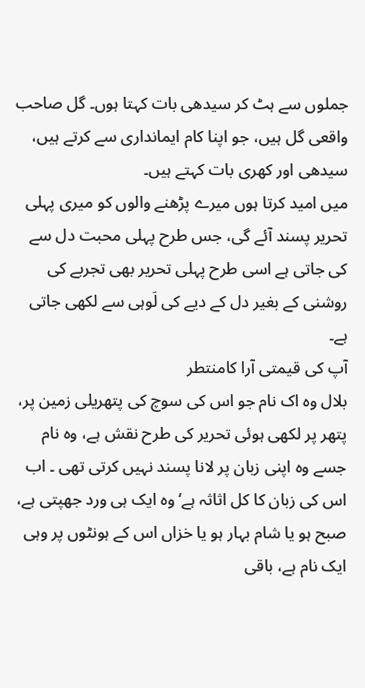جملوں سے ہٹ کر سیدھی بات کہتا ہوں۔ گل صاحب واقعی گل ہیں، جو اپنا کام ایمانداری سے کرتے ہیں، سیدھی اور کھری بات کہتے ہیں۔
میں امید کرتا ہوں میرے پڑھنے والوں کو میری پہلی تحریر پسند آئے گی، جس طرح پہلی محبت دل سے کی جاتی ہے اسی طرح پہلی تحریر بھی تجربے کی روشنی کے بغیر دل کے دیے کی لَوہی سے لکھی جاتی ہے۔
آپ کی قیمتی آرا کامنتطر
بلال وہ اک نام جو اس کی سوچ کی پتھریلی زمین پر، پتھر پر لکھی ہوئی تحریر کی طرح نقش ہے، وہ نام جسے وہ اپنی زبان پر لانا پسند نہیں کرتی تھی ۔ اب اس کی زبان کا کل اثاثہ ہے‘ وہ ایک ہی ورد جھپتی ہے، صبح ہو یا شام بہار ہو یا خزاں اس کے ہونٹوں پر وہی ایک نام ہے، باقی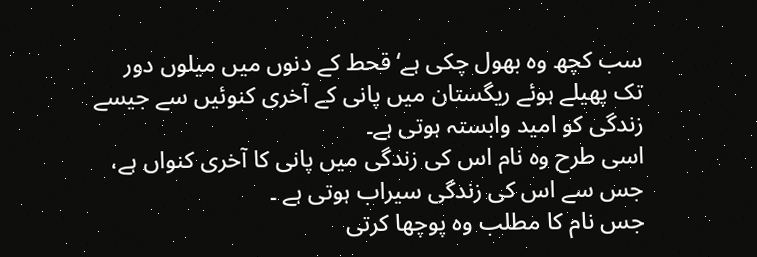سب کچھ وہ بھول چکی ہے‘ قحط کے دنوں میں میلوں دور تک پھیلے ہوئے ریگستان میں پانی کے آخری کنوئیں سے جیسے زندگی کو امید وابستہ ہوتی ہے۔
اسی طرح وہ نام اس کی زندگی میں پانی کا آخری کنواں ہے، جس سے اس کی زندگی سیراب ہوتی ہے ۔
جس نام کا مطلب وہ پوچھا کرتی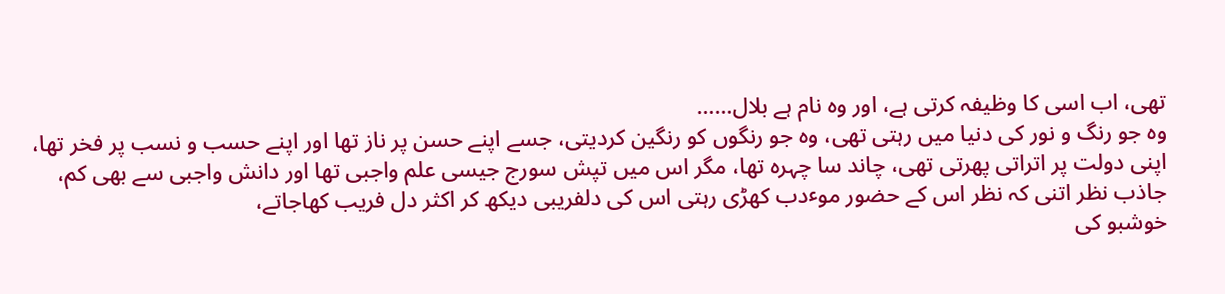تھی، اب اسی کا وظیفہ کرتی ہے، اور وہ نام ہے بلال……
وہ جو رنگ و نور کی دنیا میں رہتی تھی، وہ جو رنگوں کو رنگین کردیتی، جسے اپنے حسن پر ناز تھا اور اپنے حسب و نسب پر فخر تھا، اپنی دولت پر اتراتی پھرتی تھی، چاند سا چہرہ تھا، مگر اس میں تپش سورج جیسی علم واجبی تھا اور دانش واجبی سے بھی کم، جاذب نظر اتنی کہ نظر اس کے حضور موٴدب کھڑی رہتی اس کی دلفریبی دیکھ کر اکثر دل فریب کھاجاتے،
خوشبو کی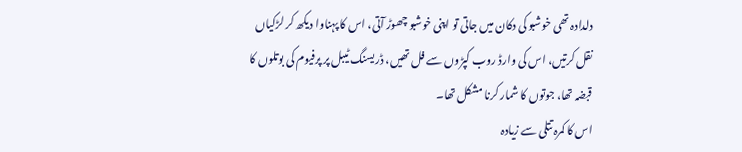دلدادہ تھی خوشبو کی دکان میں جاتی تو اپنی خوشبو چھوڑ آتی، اس کا پہناوا دیکھ کر لڑکیاں نقل کرتیں، اس کی وارڈ روب کپڑوں سے فل تھیں، ڈریسنگ ٹیبل پر پرفیوم کی بوتلوں کا قبضہ تھا، جوتوں کا شمار کرنا مشکل تھا۔
اس کا کمرہ تتلی سے زیادہ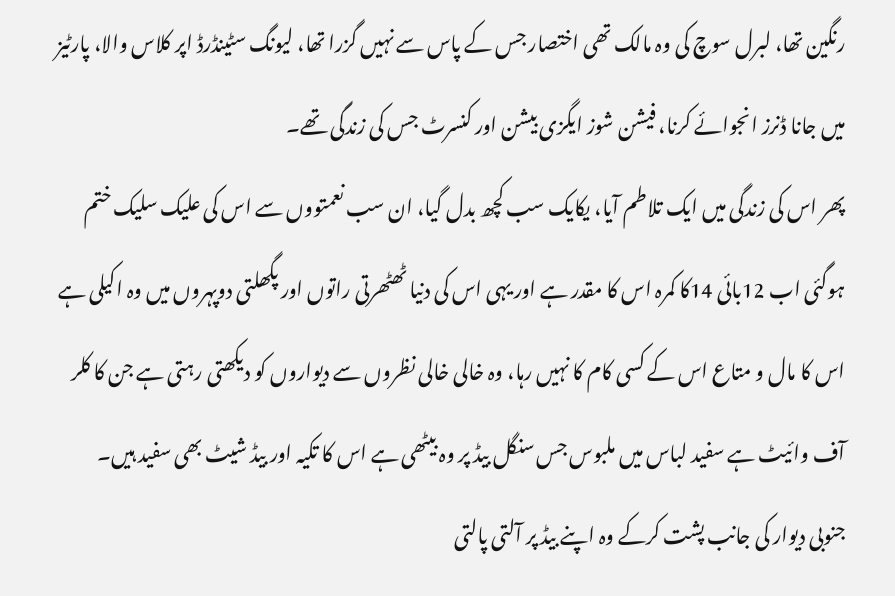رنگین تھا، لبرل سوچ کی وہ مالک تھی اختصار جس کے پاس سے نہیں گزرا تھا، لیونگ سٹینڈرڈ اپر کلاس والا، پارٹیز میں جانا ڈنرز انجوائے کرنا، فیشن شوز ایگزی بیشن اور کنسرٹ جس کی زندگی تھے۔
پھر اس کی زندگی میں ایک تلاطم آیا، یکایک سب کچھ بدل گیا، ان سب نعمتووں سے اس کی علیک سلیک ختم ہوگئی اب 12بائی 14کا کمرہ اس کا مقدر ہے اور یہی اس کی دنیا ٹھٹھرتی راتوں اور پگھلتی دوپہروں میں وہ اکیلی ہے اس کا مال و متاع اس کے کسی کام کا نہیں رہا، وہ خالی خالی نظروں سے دیواروں کو دیکھتی رہتی ہے جن کا کلر آف وائیٹ ہے سفید لباس میں ملبوس جس سنگل بیڈ پر وہ بیٹھی ہے اس کا تکیہ اور بیڈ شیٹ بھی سفید ہیں۔
جنوبی دیوار کی جانب پشت کرکے وہ اپنے بیڈ پر آلتی پالتی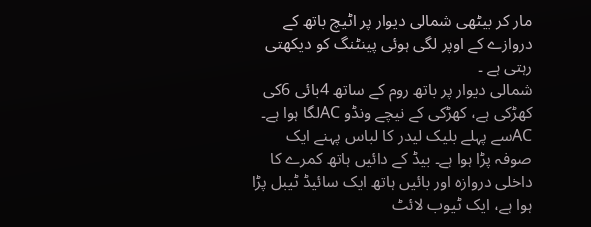مار کر بیٹھی شمالی دیوار پر اٹیچ باتھ کے دروازے کے اوپر لگی ہوئی پینٹنگ کو دیکھتی رہتی ہے ۔
شمالی دیوار پر باتھ روم کے ساتھ 4بائی 6کی کھڑکی ہے، کھڑکی کے نیچے ونڈو ACلگا ہوا ہے۔ ACسے پہلے بلیک لیدر کا لباس پہنے ایک صوفہ پڑا ہوا ہے۔ بیڈ کے دائیں ہاتھ کمرے کا داخلی دروازہ اور بائیں ہاتھ ایک سائیڈ ٹیبل پڑا ہوا ہے، ایک ٹیوب لائٹ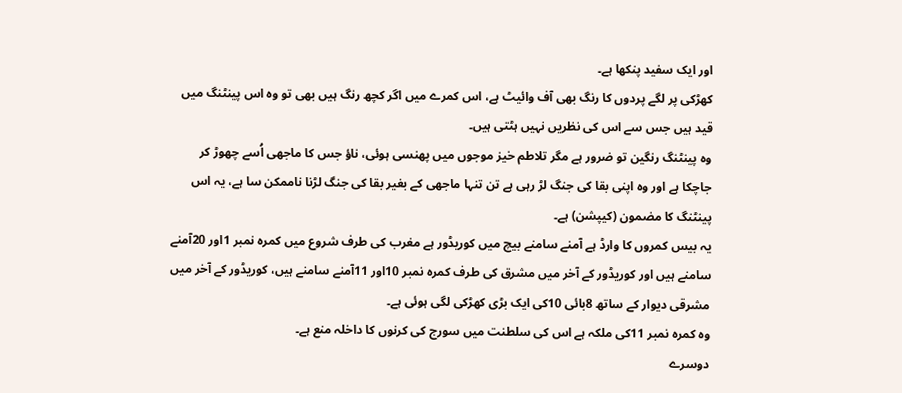اور ایک سفید پنکھا ہے۔
کھڑکی پر لگے پردوں کا رنگ بھی آف وائیٹ ہے، اس کمرے میں اگر کچھ رنگ ہیں بھی تو وہ اس پینٹنگ میں قید ہیں جس سے اس کی نظریں نہیں ہٹتی ہیں۔
وہ پینٹنگ رنگین تو ضرور ہے مگر تلاطم خیز موجوں میں پھنسی ہوئی، ناؤ جس کا ماجھی اُسے چھوڑ کر جاچکا ہے اور وہ اپنی بقا کی جنگ لڑ رہی ہے تن تنہا ماجھی کے بغیر بقا کی جنگ لڑنا ناممکن سا ہے، یہ اس پینٹنگ کا مضمون (کیپشن) ہے۔
یہ بیس کمروں کا وارڈ ہے آمنے سامنے بیچ میں کوریڈور ہے مغرب کی طرف شروع میں کمرہ نمبر 1اور 20آمنے سامنے ہیں اور کوریڈور کے آخر میں مشرق کی طرف کمرہ نمبر 10اور 11آمنے سامنے ہیں، کوریڈور کے آخر میں مشرقی دیوار کے ساتھ 8بائی 10کی ایک بڑی کھڑکی لگی ہوئی ہے۔
وہ کمرہ نمبر 11کی ملکہ ہے اس کی سلطنت میں سورج کی کرنوں کا داخلہ منع ہے۔
دوسرے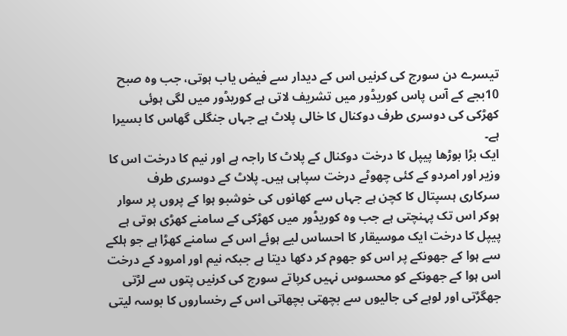تیسرے دن سورج کی کرنیں اس کے دیدار سے فیض یاب ہوتی، جب وہ صبح 10بجے کے آس پاس کوریڈور میں تشریف لاتی ہے کوریڈور میں لگی ہوئی کھڑکی کی دوسری طرف دوکنال کا خالی پلاٹ ہے جہاں جنگلی گھاس کا بسیرا ہے۔
ایک بڑا بوڑھا پیپل کا درخت دوکنال کے پلاٹ کا راجہ ہے اور نیم کا درخت اس کا وزیر اور امردو کے کئی چھوٹے درخت سپاہی ہیں۔ پلاٹ کے دوسری طرف سرکاری ہسپتال کا کچن ہے جہاں سے کھانوں کی خوشبو ہوا کے پروں پر سوار ہوکر اس تک پہنچتی ہے جب وہ کوریڈور میں کھڑکی کے سامنے کھڑی ہوتی ہے پیپل کا درخت ایک موسیقار کا احساس لیے ہوئے اس کے سامنے کھڑا ہے جو ہلکے سے ہوا کے جھونکے پر اس کو جھوم کر دکھا دیتا ہے جبکہ نیم اور امرود کے درخت اس ہوا کے جھونکے کو محسوس نہیں کرپاتے سورج کی کرنیں پتوں سے لڑتی جھگڑتی اور لوہے کی جالیوں سے بچھتی بچھاتی اس کے رخساروں کا بوسہ لیتی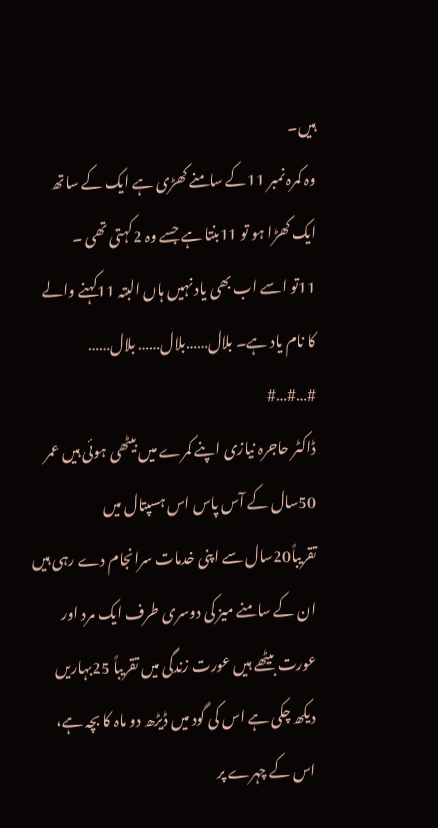ہیں۔
وہ کمرہ نمبر 11کے سامنے کھڑی ہے ایک کے ساتھ ایک کھڑا ہو تو 11بنتا ہے جسے وہ 2کہتی تھی ۔
11تو اسے اب بھی یاد نہیں ہاں البتہ 11کہنے والے کا نام یاد ہے۔ بلال……بلال…… بلال……
#…#…#
ڈاکٹر حاجرہ نیازی اپنے کمرے میں بیٹھی ہوئی ہیں عمر 50سال کے آس پاس اس ہسپتال میں تقریباً20سال سے اپنی خدمات سرانجام دے رہی ہیں ان کے سامنے میز کی دوسری طرف ایک مرد اور عورت بیٹھے ہیں عورت زندگی میں تقریباً 25بہاریں دیکھ چکی ہے اس کی گود میں ڈیڑھ دو ماہ کا بچہ ہے، اس کے چہرے پر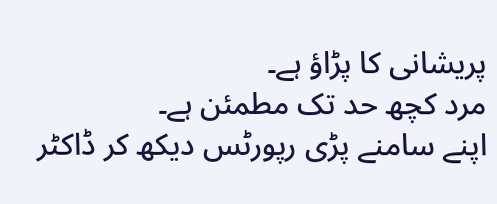پریشانی کا پڑاؤ ہے۔
مرد کچھ حد تک مطمئن ہے۔
اپنے سامنے پڑی رپورٹس دیکھ کر ڈاکٹر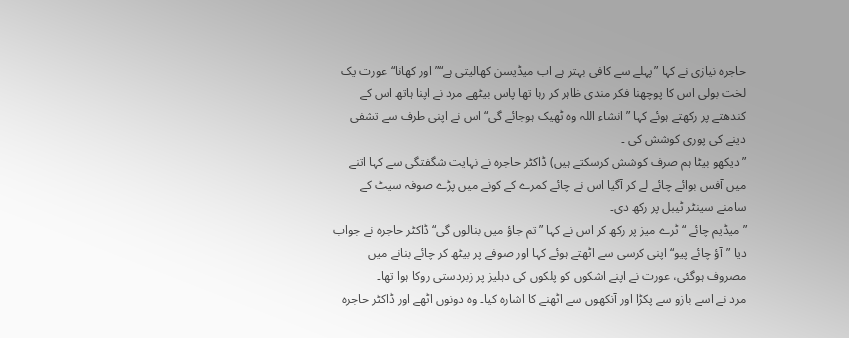حاجرہ نیازی نے کہا ”پہلے سے کافی بہتر ہے اب میڈیسن کھالیتی ہے“”اور کھانا“ عورت یک لخت بولی اس کا پوچھنا فکر مندی ظاہر کر رہا تھا پاس بیٹھے مرد نے اپنا ہاتھ اس کے کندھتے پر رکھتے ہوئے کہا ”انشاء اللہ وہ ٹھیک ہوجائے گی“ اس نے اپنی طرف سے تشفی دینے کی پوری کوشش کی ۔
”دیکھو بیٹا ہم صرف کوشش کرسکتے ہیں) ڈاکٹر حاجرہ نے نہایت شگفتگی سے کہا اتنے میں آفس بوائے چائے لے کر آگیا اس نے چائے کمرے کے کونے میں پڑے صوفہ سیٹ کے سامنے سینٹر ٹیبل پر رکھ دی۔
”میڈیم چائے “ ٹرے میز پر رکھ کر اس نے کہا ”تم جاؤ میں بنالوں گی“ ڈاکٹر حاجرہ نے جواب دیا ”آؤ چائے پیو“ اپنی کرسی سے اٹھتے ہوئے کہا اور صوفے پر بیٹھ کر چائے بنانے میں مصروف ہوگئی، عورت نے اپنے اشکوں کو پلکوں کی دہلیز پر زبردستی روکا ہوا تھا۔
مرد نے اسے بازو سے پکڑا اور آنکھوں سے اٹھنے کا اشارہ کیا۔ وہ دونوں اٹھے اور ڈاکٹر حاجرہ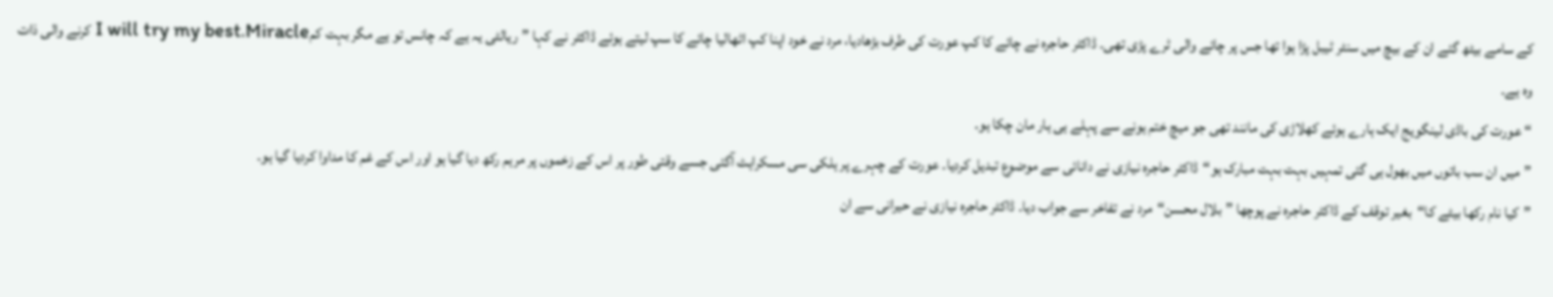کے سامے بیٹھ گئے ان کے بیچ میں سنٹر ٹیبل پڑا ہوا تھا جس پر چائے والی ٹرے پڑی تھی۔ ڈاکٹر حاجرہ نے چائے کا کپ عورت کی طرف بڑھادیا، مرد نے خود اپنا کپ اٹھالیا چائے کا سپ لیتے ہوئے ڈاکٹر نے کہا ”ریالٹی یہ ہے کہ چانس تو ہے مگر بہت کمI will try my best،Miracle کرنے والی ذات وہ ہے۔
“ عورت کی باڈی لینگویج ایک ہارے ہوئے کھلاڑی کی مانند تھی جو میچ ختم ہونے سے پہلے ہی ہار مان چکا ہو۔
”میں ان سب باتوں میں بھول ہی گئی تمہیں بہت بہت مبارک ہو“ڈاکٹر حاجرہ نیازی نے دانائی سے موضوع تبدیل کردیا۔ عورت کے چہرے پر ہلکی سی مسکراہٹ آگئی جسے وقتی طور پر اس کے زخموں پر مرہم رکھ دیا گیا ہو اور اس کے غم کا مداوا کردیا گیا ہو۔
”کیا نام رکھا بیٹے کا“بغیر توقف کے ڈاکٹر حاجرہ نے پوچھا ”بلال محسن“مرد نے تفاخر سے جواب دیا۔ ڈاکٹر حاجرہ نیازی نے حیرانی سے ان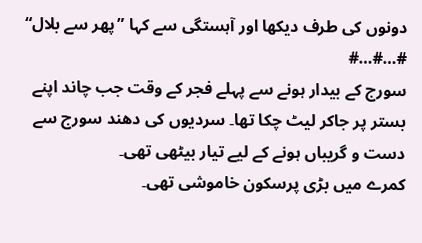دونوں کی طرف دیکھا اور آہستگی سے کہا ”پھر سے بلال“
#…#…#
سورج کے بیدار ہونے سے پہلے فجر کے وقت جب چاند اپنے بستر پر جاکر لیٹ چکا تھا۔ سردیوں کی دھند سورج سے دست و گریباں ہونے کے لیے تیار بیٹھی تھی۔
کمرے میں بڑی پرسکون خاموشی تھی۔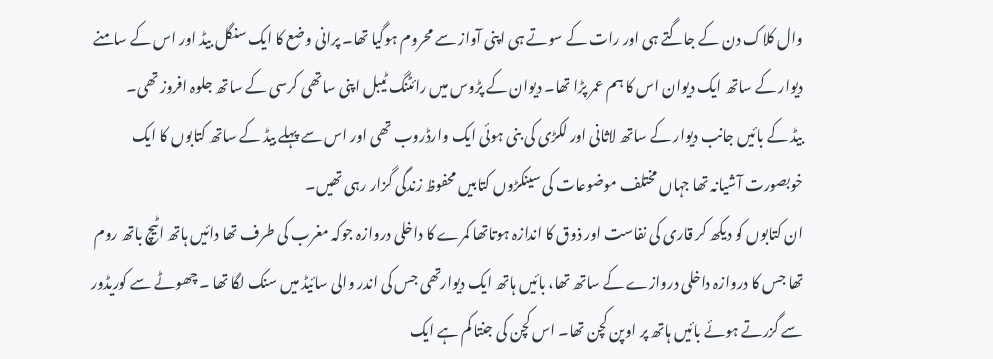وال کلاک دن کے جاگتے ہی اور رات کے سوتے ہی اپنی آواز سے محروم ہوگیا تھا۔ پرانی وضع کا ایک سنگل بیڈ اور اس کے سامنے دیوار کے ساتھ ایک دیوان اس کا ہم عمر پڑا تھا۔ دیوان کے پڑوس میں رائٹنگ ٹیبل اپنی ساتھی کرسی کے ساتھ جلوہ افروز تھی۔
بیڈ کے بائیں جانب دیوار کے ساتھ لاثانی اور لکڑی کی بنی ہوئی ایک وارڈروب تھی اور اس سے پہلے بیڈ کے ساتھ کتابوں کا ایک خوبصورت آشیانہ تھا جہاں مختلف موضوعات کی سینکڑوں کتابیں محفوظ زندگی گزار رہی تھیں۔
ان کتابوں کو دیکھ کر قاری کی نفاست اور ذوق کا اندازہ ہوتاتھا کمرے کا داخلی دروازہ جوکہ مغرب کی طرف تھا دائیں ہاتھ اٹیچ باتھ روم تھا جس کا دروازہ داخلی دروازے کے ساتھ تھا، بائیں ہاتھ ایک دیوارتھی جس کی اندر والی سائیڈ میں سنک لگا تھا ۔ چھوٹے سے کوریڈور سے گزرتے ہوئے بائیں ہاتھ پر اوپن کچن تھا۔ اس کچن کی جنتا کم ہے ایک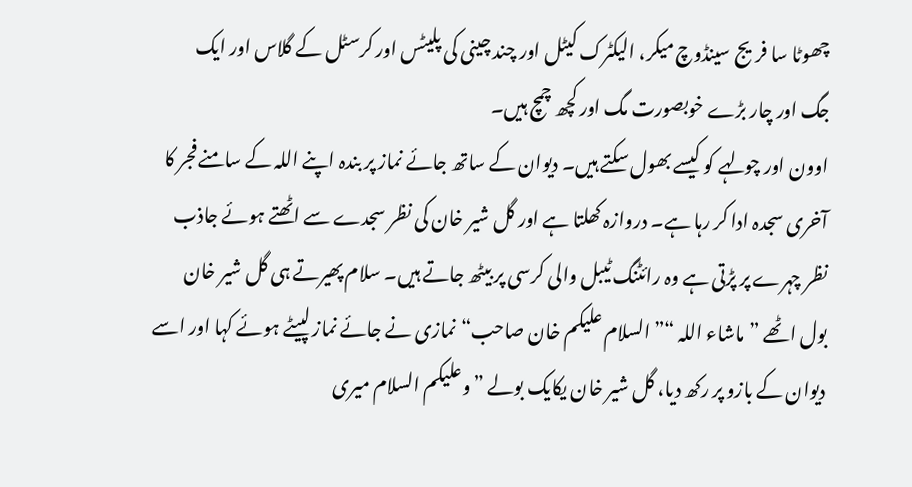چھوٹا سا فریج سینڈوچ میکر، الیکٹرک کیٹل اور چند چینی کی پلیٹس اور کرسٹل کے گلاس اور ایک جگ اور چار بڑے خوبصورت مگ اور کچھ چمچ ہیں۔
اوون اور چولہے کو کیسے بھول سکتے ہیں۔ دیوان کے ساتھ جائے نماز پر بندہ اپنے اللہ کے سامنے فجر کا آخری سجدہ ادا کر رہا ہے۔ دروازہ کھلتا ہے اور گل شیر خان کی نظر سجدے سے اٹھتے ہوئے جاذب نظر چہرے پر پڑتی ہے وہ رائٹنگ ٹیبل والی کرسی پر بیٹھ جاتے ہیں۔ سلام پھیرتے ہی گل شیر خان بول اٹھے ”ماشاء اللہ “”السلام علیکم خان صاحب“نمازی نے جائے نماز لپیٹے ہوئے کہا اور اسے دیوان کے بازو پر رکھ دیا، گل شیر خان یکایک بولے ”وعلیکم السلام میری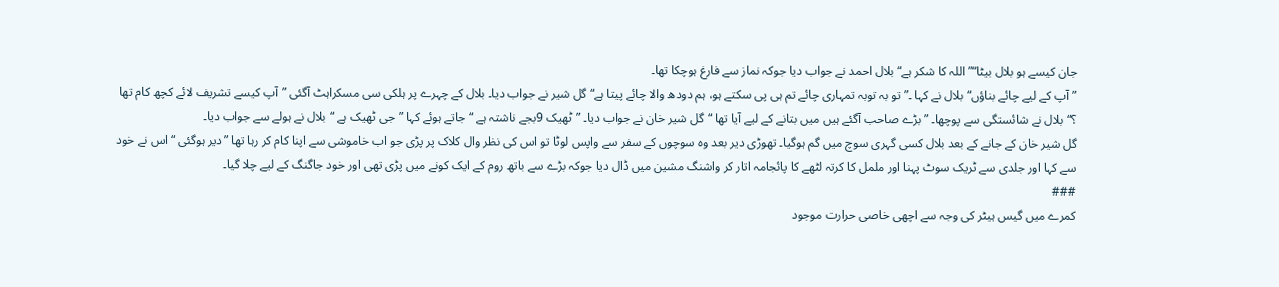جان کیسے ہو بلال بیٹا“” اللہ کا شکر ہے“بلال احمد نے جواب دیا جوکہ نماز سے فارغ ہوچکا تھا۔
”آپ کے لیے چائے بناؤں“بلال نے کہا ۔”تو بہ توبہ تمہاری چائے تم ہی پی سکتے ہو، ہم دودھ والا چائے پیتا ہے“ گل شیر نے جواب دیا۔ بلال کے چہرے پر ہلکی سی مسکراہٹ آگئی ”آپ کیسے تشریف لائے کچھ کام تھا ؟“بلال نے شائستگی سے پوچھا۔ ”بڑے صاحب آگئے ہیں میں بتانے کے لیے آیا تھا “گل شیر خان نے جواب دیا۔ ”ٹھیک 9بجے ناشتہ ہے “جاتے ہوئے کہا ”جی ٹھیک ہے “بلال نے ہولے سے جواب دیا۔
گل شیر خان کے جانے کے بعد بلال کسی گہری سوچ میں گم ہوگیا۔ تھوڑی دیر بعد وہ سوچوں کے سفر سے واپس لوٹا تو اس کی نظر وال کلاک پر پڑی جو اب خاموشی سے اپنا کام کر رہا تھا ”دیر ہوگئی “اس نے خود سے کہا اور جلدی سے ٹریک سوٹ پہنا اور ململ کا کرتہ لٹھے کا پائجامہ اتار کر واشنگ مشین میں ڈال دیا جوکہ بڑے سے باتھ روم کے ایک کونے میں پڑی تھی اور خود جاگنگ کے لیے چلا گیا۔
###
کمرے میں گیس ہیٹر کی وجہ سے اچھی خاصی حرارت موجود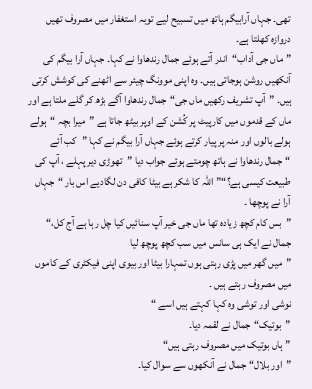تھی۔ جہاں آرابیگم ہاتھ میں تسبیح لیے توبہ استغفار میں مصروف تھیں دروازہ کھلتا ہے۔
”ماں جی آداب“اندر آتے ہوئے جمال رندھاوا نے کہا۔ جہاں آرا بیگم کی آنکھیں روشن ہوجاتی ہیں۔ وہ اپنی موونگ چیئر سے اٹھنے کی کوشش کرتی ہیں۔ ”آپ تشریف رکھیں ماں جی“جمال رندھاوا آگے بڑھ کر گلے ملتا ہے اور ماں کے قدموں میں کارپیٹ پر کُشن کے اوپر بیٹھ جاتا ہے ”میرا بچہ “ہولے ہولے بالوں اور منہ پر پیار کرتے ہوئے جہاں آرا بیگم نے کہا ”کب آئے “جمال رندھاوا نے ہاتھ چومتے ہوئے جواب دیا ”تھوڑی دیر پہلے ، آپ کی طبیعت کیسی ہے؟“”اللہ کا شکر ہے بیٹا کافی دن لگادیے اس بار “جہاں آرا نے پوچھا ۔
”بس کام کچھ زیادہ تھا ماں جی خیر آپ سنائیں کیا چل رہا ہے آج کل،“ جمال نے ایک ہی سانس میں سب کچھ پوچھ لیا
”میں گھر میں پڑی رہتی ہوں تمہارا بیٹا اور بیوی اپنی فیکٹری کے کاموں میں مصروف رہتے ہیں ۔
نوشی اور توشی وہ کہا کہتے ہیں اسے “
”بوتیک“جمال نے لقمہ دیا۔
”ہاں بوتیک میں مصروف رہتی ہیں“
”اور بلال“جمال نے آنکھوں سے سوال کیا۔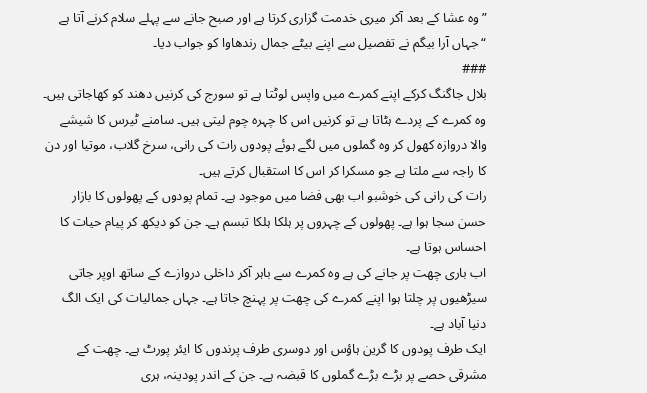”وہ عشا کے بعد آکر میری خدمت گزاری کرتا ہے اور صبح جانے سے پہلے سلام کرنے آتا ہے “جہاں آرا بیگم نے تفصیل سے اپنے بیٹے جمال رندھاوا کو جواب دیا۔
###
بلال جاگنگ کرکے اپنے کمرے میں واپس لوٹتا ہے تو سورج کی کرنیں دھند کو کھاجاتی ہیں۔ وہ کمرے کے پردے ہٹاتا ہے تو کرنیں اس کا چہرہ چوم لیتی ہیں۔ سامنے ٹیرس کا شیشے والا دروازہ کھول کر وہ گملوں میں لگے ہوئے پودوں رات کی رانی، سرخ گلاب، موتیا اور دن کا راجہ سے ملتا ہے جو مسکرا کر اس کا استقبال کرتے ہیں۔
رات کی رانی کی خوشبو اب بھی فضا میں موجود ہے۔ تمام پودوں کے پھولوں کا بازار حسن سجا ہوا ہے۔ پھولوں کے چہروں پر ہلکا ہلکا تبسم ہے۔ جن کو دیکھ کر پیام حیات کا احساس ہوتا ہے۔
اب باری چھت پر جانے کی ہے وہ کمرے سے باہر آکر داخلی دروازے کے ساتھ اوپر جاتی سیڑھیوں پر چلتا ہوا اپنے کمرے کی چھت پر پہنچ جاتا ہے۔ جہاں جمالیات کی ایک الگ دنیا آباد ہے۔
ایک طرف پودوں کا گرین ہاؤس اور دوسری طرف پرندوں کا ایئر پورٹ ہے۔ چھت کے مشرقی حصے پر بڑے بڑے گملوں کا قبضہ ہے۔ جن کے اندر پودینہ، ہری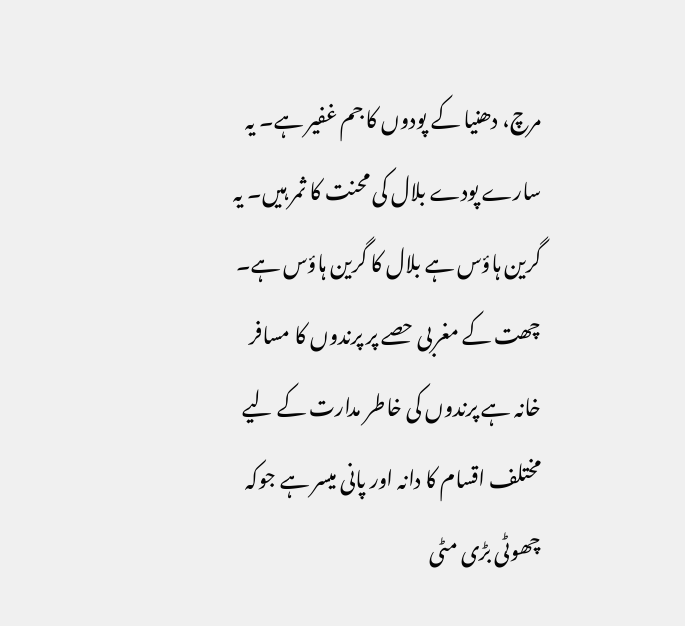مرچ، دھنیا کے پودوں کا جم غفیر ہے۔ یہ سارے پودے بلال کی محنت کا ثمر ہیں۔ یہ گرین ہاؤس ہے بلال کا گرین ہاؤس ہے۔
چھت کے مغربی حصے پر پرندوں کا مسافر خانہ ہے پرندوں کی خاطر مدارت کے لیے مختلف اقسام کا دانہ اور پانی میسر ہے جوکہ چھوٹی بڑی مٹی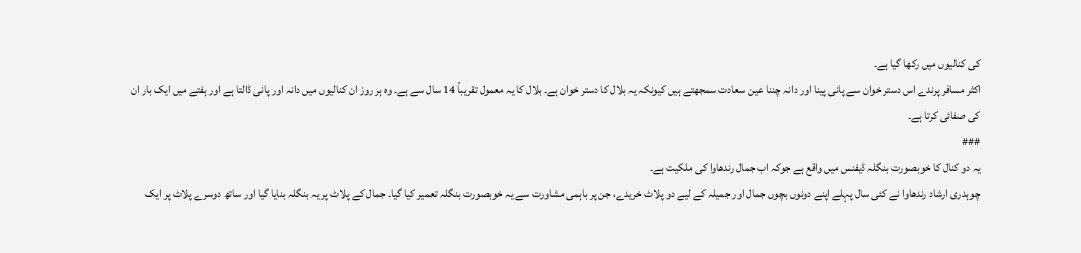کی کنالیوں میں رکھا گیا ہے۔
اکثر مسافر پرندے اس دستر خوان سے پانی پینا اور دانہ چننا عین سعادت سمجھتے ہیں کیونکہ یہ بلال کا دستر خوان ہے۔ بلال کا یہ معمول تقریباً 14 سال سے ہے۔ وہ ہر روز ان کنالیوں میں دانہ اور پانی ڈالتا ہے اور ہفتے میں ایک بار ان کی صفائی کرتا ہے۔
###
یہ دو کنال کا خوبصورت بنگلہ ڈیفنس میں واقع ہے جوکہ اب جمال رندھاوا کی ملکیت ہے۔
چوہدری ارشاد رندھاوا نے کئی سال پہلے اپنے دونوں بچوں جمال اور جمیلہ کے لیے دو پلاٹ خریدے، جن پر باہمی مشاورت سے یہ خوبصورت بنگلہ تعمیر کیا گیا۔ جمال کے پلاٹ پر یہ بنگلہ بنایا گیا اور ساتھ دوسرے پلاٹ پر ایک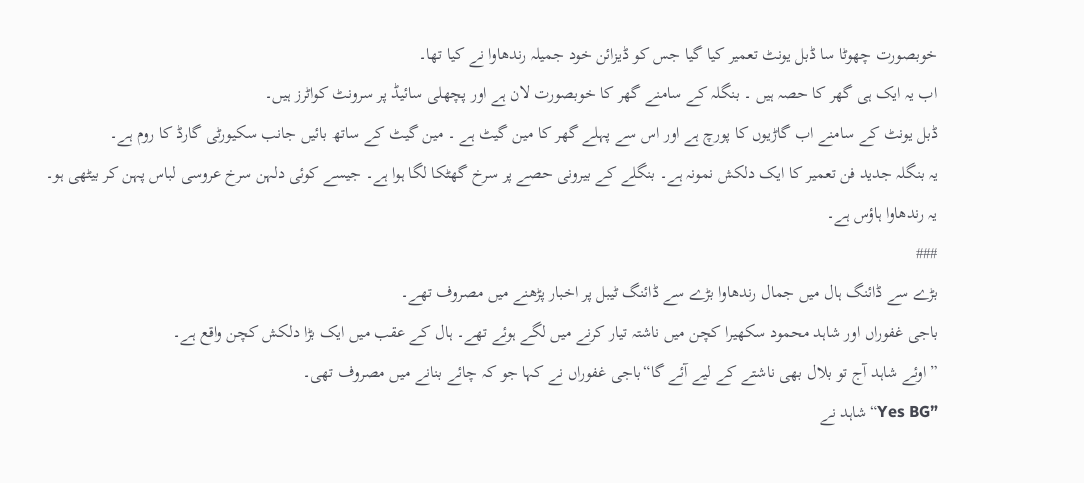خوبصورت چھوٹا سا ڈبل یونٹ تعمیر کیا گیا جس کو ڈیزائن خود جمیلہ رندھاوا نے کیا تھا۔
اب یہ ایک ہی گھر کا حصہ ہیں ۔ بنگلہ کے سامنے گھر کا خوبصورت لان ہے اور پچھلی سائیڈ پر سرونٹ کواٹرز ہیں۔
ڈبل یونٹ کے سامنے اب گاڑیوں کا پورچ ہے اور اس سے پہلے گھر کا مین گیٹ ہے ۔ مین گیٹ کے ساتھ بائیں جانب سکیورٹی گارڈ کا روم ہے۔
یہ بنگلہ جدید فن تعمیر کا ایک دلکش نمونہ ہے۔ بنگلے کے بیرونی حصے پر سرخ گھٹکا لگا ہوا ہے۔ جیسے کوئی دلہن سرخ عروسی لباس پہن کر بیٹھی ہو۔
یہ رندھاوا ہاؤس ہے۔
###
بڑے سے ڈائنگ ہال میں جمال رندھاوا بڑے سے ڈائنگ ٹیبل پر اخبار پڑھنے میں مصروف تھے۔
باجی غفوراں اور شاہد محمود سکھیرا کچن میں ناشتہ تیار کرنے میں لگے ہوئے تھے۔ ہال کے عقب میں ایک بڑا دلکش کچن واقع ہے۔
”اوئے شاہد آج تو بلال بھی ناشتے کے لیے آئے گا“باجی غفوراں نے کہا جو کہ چائے بنانے میں مصروف تھی۔
”Yes BG“شاہد نے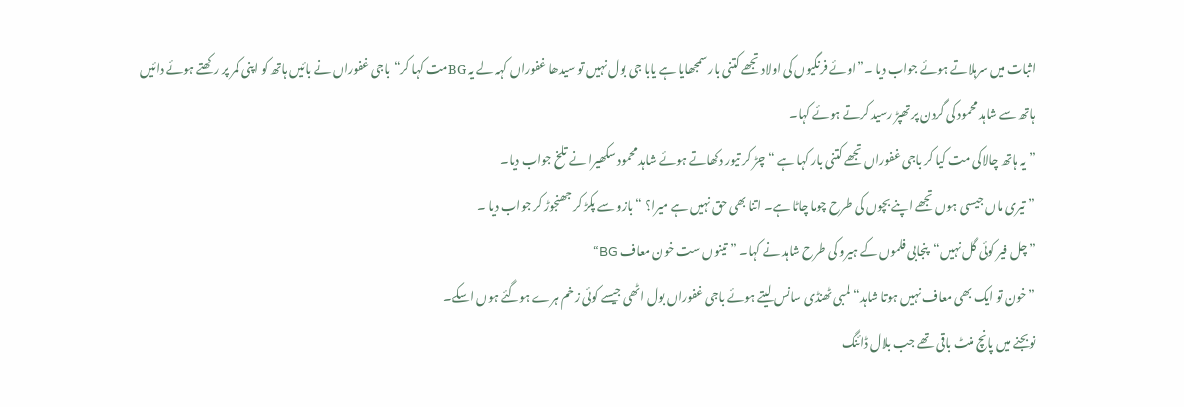اثبات میں سرہلاتے ہوئے جواب دیا ۔”اوئے فرنگیوں کی اولاد تجھے کتنی بار سمجھایا ہے یابا جی بول نہیں تو سیدھا غفوراں کہہ لے یہ BGمت کہا کر“باجی غفوراں نے بائیں ہاتھ کو اپنی کمر پر رکھتے ہوئے دائیں ہاتھ سے شاہد محمود کی گردن پر تھپڑ رسید کرتے ہوئے کہا۔
”یہ ہاتھ چالاکی مت کیا کر باجی غفوراں تجھے کتنی بار کہا ہے “چڑ کر تیور دکھاتے ہوئے شاہد محمود سکھیرا نے تلخ جواب دیا۔
”تیری ماں جیسی ہوں تجھے اپنے بچوں کی طرح چوما چاٹا ہے۔ اتنا بھی حق نہیں ہے میرا؟ “بازو سے پکڑ کر جھنجوڑ کر جواب دیا ۔
”چل فیر کوئی گل نہیں“پنجابی فلموں کے ہیرو کی طرح شاہد نے کہا۔ ”تینوں ست خون معاف BG“
”خون تو ایک بھی معاف نہیں ہوتا شاہد“لمبی ٹھنڈی سانس لیتے ہوئے باجی غفوراں بول اٹھی جیسے کوئی زخم ہرے ہوگئے ہوں اسکے۔
نوبجنے میں پانچ منٹ باقی تھے جب بلال ڈائنگ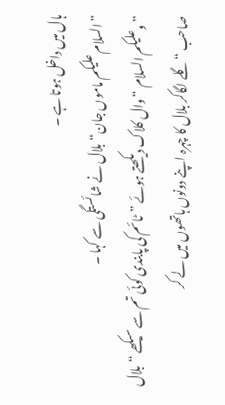ہال میں داخل ہوتا ہے ۔
”السلام علیکم ماموں جان“بلال نے شائستگی سے کہا ۔
”وعلیکم السلام “وال کلاک دیکھتے ہوئے ”ٹائم کی پابندی کوئی تم سے سیکھے “بلال صاحب “گلے لگاکر بلال کا چہرہ اپنے دونوں ہاتھوں میں لے کر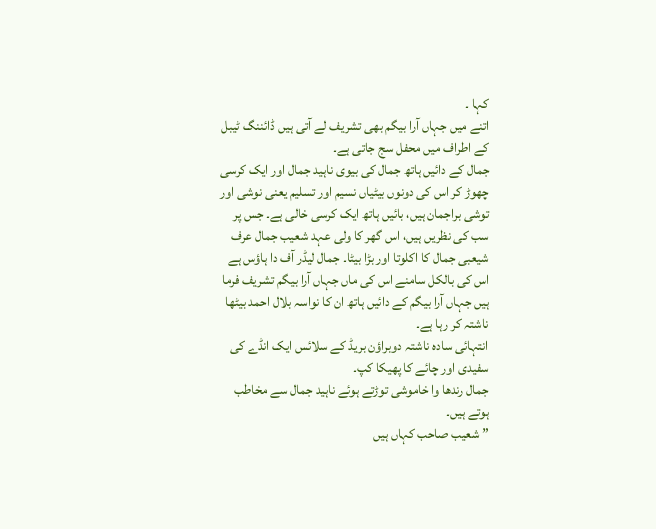کہا ۔
اتنے میں جہاں آرا بیگم بھی تشریف لے آتی ہیں ڈائننگ ٹیبل کے اطراف میں محفل سج جاتی ہے۔
جمال کے دائیں ہاتھ جمال کی بیوی ناہید جمال اور ایک کرسی چھوڑ کر اس کی دونوں بیٹیاں نسیم اور تسلیم یعنی نوشی اور توشی براجمان ہیں، بائیں ہاتھ ایک کرسی خالی ہے۔ جس پر سب کی نظریں ہیں، اس گھر کا ولی عہد شعیب جمال عرف شیعبی جمال کا اکلوتا اور بڑا بیٹا۔ جمال لیڈر آف دا ہاؤس ہے اس کی بالکل سامنے اس کی ماں جہاں آرا بیگم تشریف فرما ہیں جہاں آرا بیگم کے دائیں ہاتھ ان کا نواسہ بلال احمد بیٹھا ناشتہ کر رہا ہے۔
انتہائی سادہ ناشتہ دوبراؤن بریڈ کے سلائس ایک انڈے کی سفیدی اور چائے کا پھیکا کپ۔
جمال رندھا وا خاموشی توڑتے ہوئے ناہید جمال سے مخاطب ہوتے ہیں۔
”شعیب صاحب کہاں ہیں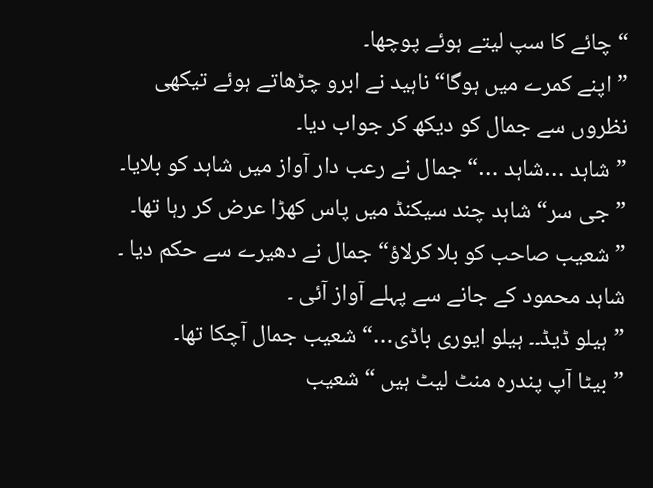“چائے کا سپ لیتے ہوئے پوچھا۔
”اپنے کمرے میں ہوگا“ناہید نے ابرو چڑھاتے ہوئے تیکھی نظروں سے جمال کو دیکھ کر جواب دیا۔
”شاہد …شاہد …“جمال نے رعب دار آواز میں شاہد کو بلایا۔
”جی سر“شاہد چند سیکنڈ میں پاس کھڑا عرض کر رہا تھا۔
”شعیب صاحب کو بلا کرلاؤ“جمال نے دھیرے سے حکم دیا ۔
شاہد محمود کے جانے سے پہلے آواز آئی ۔
”ہیلو ڈیڈ۔۔ ہیلو ایوری باڈی…“شعیب جمال آچکا تھا۔
”بیٹا آپ پندرہ منٹ لیٹ ہیں “شعیب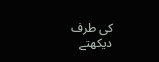کی طرف دیکھتے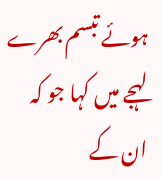ہوئے تبسم بھرے لہجے میں کہا جو کہ ان کے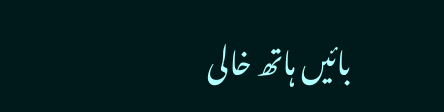بائیں ہاتھ خالی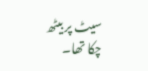سیٹ پر بیٹھ چکا تھا۔